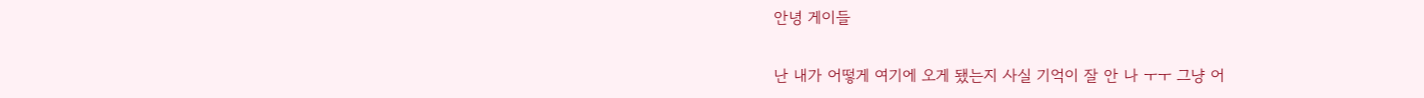안녕 게이들

난 내가 어떻게 여기에 오게 됐는지 사실 기억이 잘 안 나 ㅜㅜ 그냥 어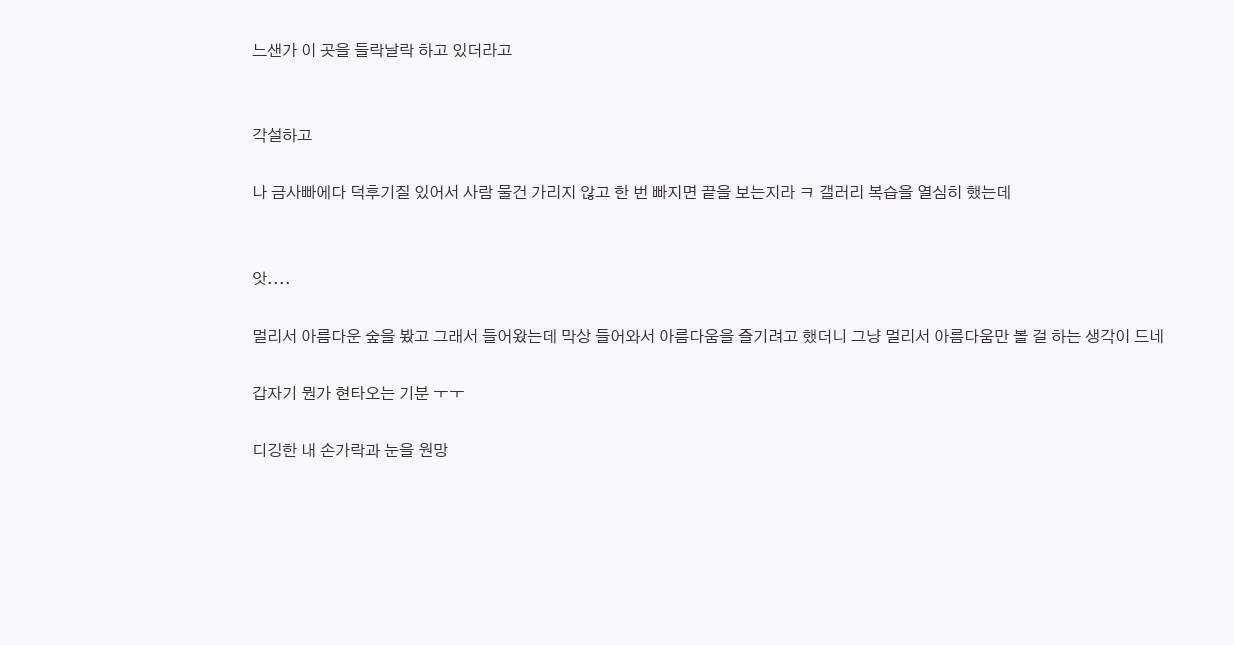느샌가 이 곳을 들락날락 하고 있더라고


각설하고

나 금사빠에다 덕후기질 있어서 사람 물건 가리지 않고 한 번 빠지면 끝을 보는지라 ㅋ 갤러리 복습을 열심히 했는데


앗....

멀리서 아름다운 숲을 봤고 그래서 들어왔는데 막상 들어와서 아름다움을 즐기려고 했더니 그냥 멀리서 아름다움만 볼 걸 하는 생각이 드네

갑자기 뭔가 현타오는 기분 ㅜㅜ

디깅한 내 손가락과 눈을 원망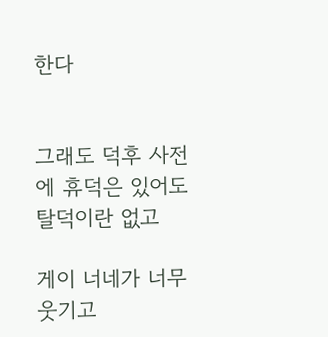한다


그래도 덕후 사전에 휴덕은 있어도 탈덕이란 없고

게이 너네가 너무 웃기고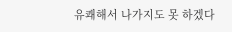유쾌해서 나가지도 못 하겠다